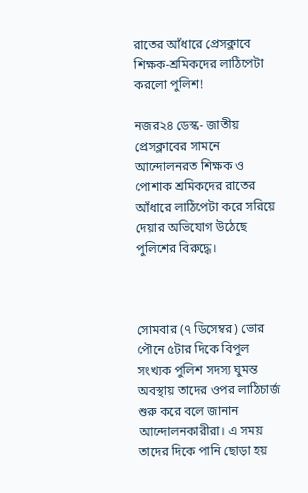রাতের আঁধারে প্রেসক্লাবে শিক্ষক-শ্রমিকদের লাঠিপেটা করলো পুলিশ!

নজর২৪ ডেস্ক- জাতীয় প্রেসক্লাবের সামনে আন্দোলনরত শিক্ষক ও পোশাক শ্রমিকদের রাতের আঁধারে লাঠিপেটা করে সরিয়ে দেয়ার অভিযোগ উঠেছে পুলিশের বিরুদ্ধে।



সোমবার (৭ ডিসেম্বর) ভোর পৌনে ৫টার দিকে বিপুল সংখ্যক পুলিশ সদস্য ঘুমন্ত অবস্থায় তাদের ওপর লাঠিচার্জ শুরু করে বলে জানান আন্দোলনকারীরা। এ সময় তাদের দিকে পানি ছোড়া হয়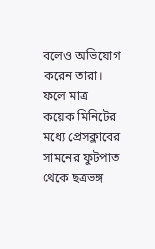বলেও অভিযোগ করেন তারা। ফলে মাত্র কয়েক মিনিটের মধ্যে প্রেসক্লাবের সামনের ফুটপাত থেকে ছত্রভঙ্গ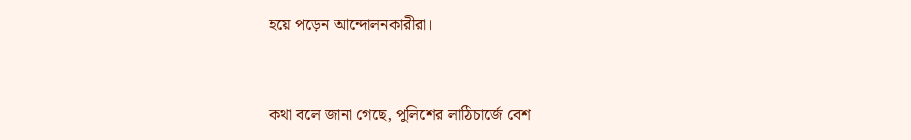হয়ে পড়েন আন্দোলনকারীরা।



কথা বলে জানা গেছে, পুলিশের লাঠিচার্জে বেশ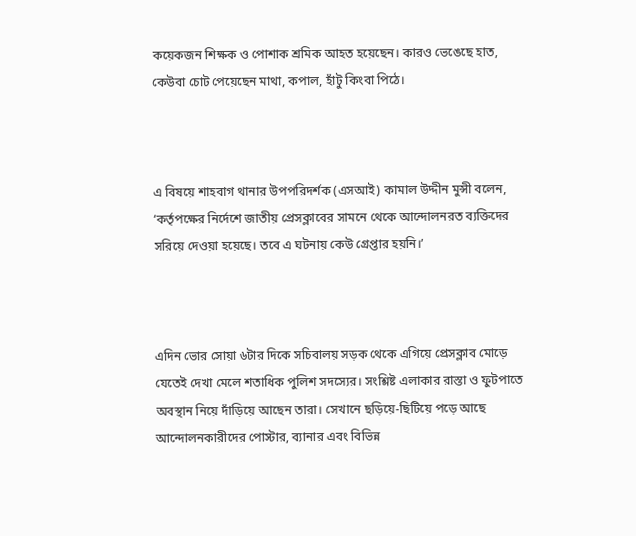কয়েকজন শিক্ষক ও পোশাক শ্রমিক আহত হয়েছেন। কারও ভেঙেছে হাত, কেউবা চোট পেয়েছেন মাথা, কপাল, হাঁটু কিংবা পিঠে।



এ বিষয়ে শাহবাগ থানার উপপরিদর্শক (এসআই) কামাল উদ্দীন মুন্সী বলেন, ‘কর্তৃপক্ষের নির্দেশে জাতীয় প্রেসক্লাবের সামনে থেকে আন্দোলনরত ব্যক্তিদের সরিয়ে দেওয়া হয়েছে। তবে এ ঘটনায় কেউ গ্রেপ্তার হয়নি।’



এদিন ভোর সোয়া ৬টার দিকে সচিবালয় সড়ক থেকে এগিয়ে প্রেসক্লাব মোড়ে যেতেই দেখা মেলে শতাধিক পুলিশ সদস্যের। সংশ্লিষ্ট এলাকার রাস্তা ও ফুটপাতে অবস্থান নিয়ে দাঁড়িয়ে আছেন তারা। সেখানে ছড়িয়ে-ছিটিয়ে পড়ে আছে আন্দোলনকারীদের পোস্টার, ব্যানার এবং বিভিন্ন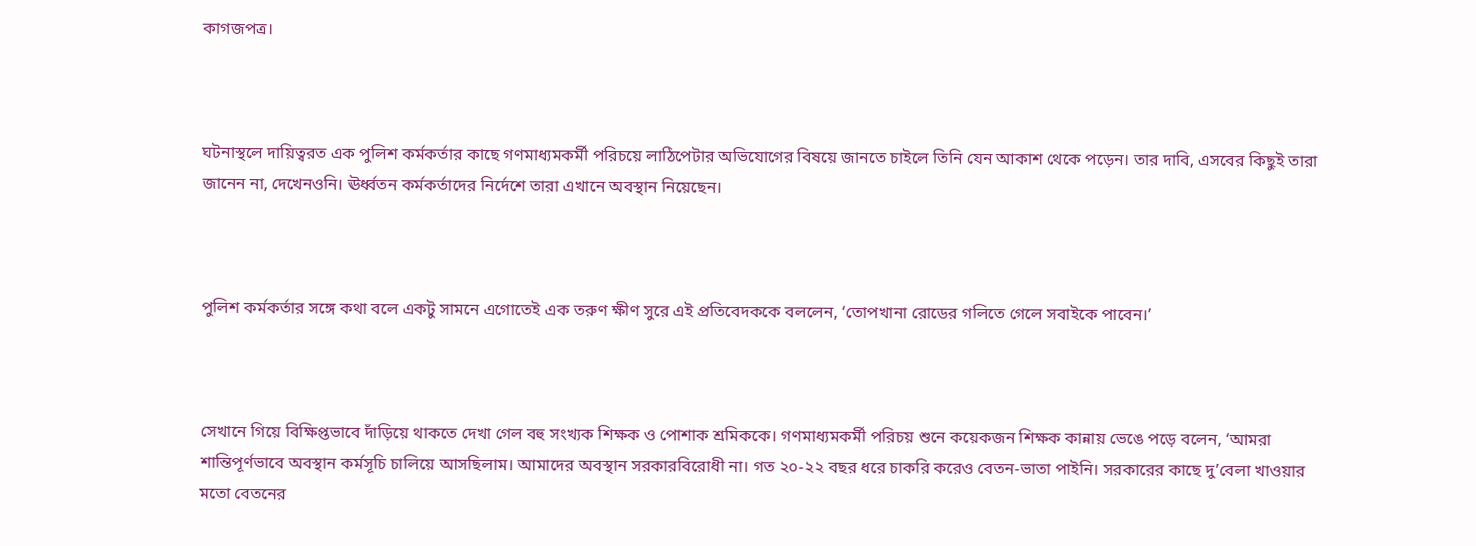কাগজপত্র।



ঘটনাস্থলে দায়িত্বরত এক পুলিশ কর্মকর্তার কাছে গণমাধ্যমকর্মী পরিচয়ে লাঠিপেটার অভিযোগের বিষয়ে জানতে চাইলে তিনি যেন আকাশ থেকে পড়েন। তার দাবি, এসবের কিছুই তারা জানেন না, দেখেনওনি। ঊর্ধ্বতন কর্মকর্তাদের নির্দেশে তারা এখানে অবস্থান নিয়েছেন।



পুলিশ কর্মকর্তার সঙ্গে কথা বলে একটু সামনে এগোতেই এক তরুণ ক্ষীণ সুরে এই প্রতিবেদককে বললেন, ‘তোপখানা রোডের গলিতে গেলে সবাইকে পাবেন।’



সেখানে গিয়ে বিক্ষিপ্তভাবে দাঁড়িয়ে থাকতে দেখা গেল বহু সংখ্যক শিক্ষক ও পোশাক শ্রমিককে। গণমাধ্যমকর্মী পরিচয় শুনে কয়েকজন শিক্ষক কান্নায় ভেঙে পড়ে বলেন, ‘আমরা শান্তিপূর্ণভাবে অবস্থান কর্মসূচি চালিয়ে আসছিলাম। আমাদের অবস্থান সরকারবিরোধী না। গত ২০-২২ বছর ধরে চাকরি করেও বেতন-ভাতা পাইনি। সরকারের কাছে দু’বেলা খাওয়ার মতো বেতনের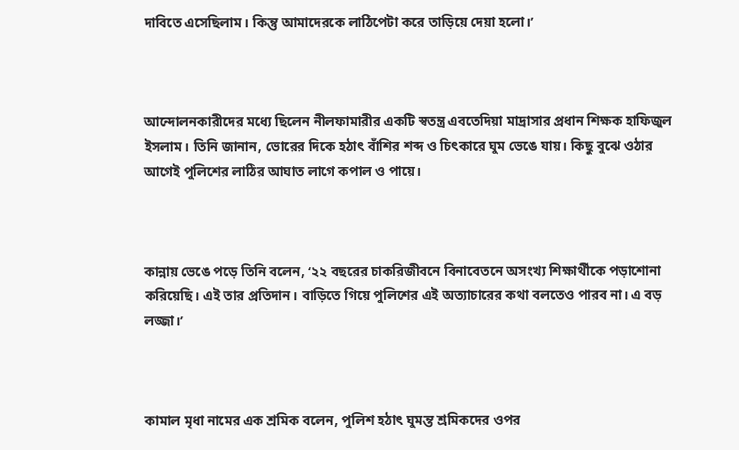দাবিতে এসেছিলাম। কিন্তু আমাদেরকে লাঠিপেটা করে তাড়িয়ে দেয়া হলো।’



আন্দোলনকারীদের মধ্যে ছিলেন নীলফামারীর একটি স্বতন্ত্র এবতেদিয়া মাদ্রাসার প্রধান শিক্ষক হাফিজুল ইসলাম। তিনি জানান, ভোরের দিকে হঠাৎ বাঁশির শব্দ ও চিৎকারে ঘুম ভেঙে যায়। কিছু বুঝে ওঠার আগেই পুলিশের লাঠির আঘাত লাগে কপাল ও পায়ে।



কান্নায় ভেঙে পড়ে তিনি বলেন, ‘২২ বছরের চাকরিজীবনে বিনাবেতনে অসংখ্য শিক্ষার্থীকে পড়াশোনা করিয়েছি। এই তার প্রতিদান। বাড়িতে গিয়ে পুলিশের এই অত্যাচারের কথা বলতেও পারব না। এ বড় লজ্জা।’



কামাল মৃধা নামের এক শ্রমিক বলেন, পুলিশ হঠাৎ ঘুমন্ত শ্রমিকদের ওপর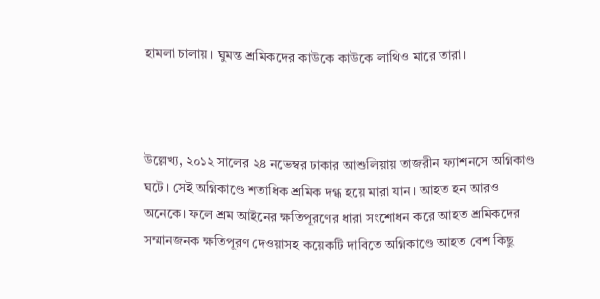হামলা চালায়। ঘুমন্ত শ্রমিকদের কাউকে কাউকে লাথিও মারে তারা।



উল্লেখ্য, ২০১২ সালের ২৪ নভেম্বর ঢাকার আশুলিয়ায় তাজরীন ফ্যাশনসে অগ্নিকাণ্ড ঘটে। সেই অগ্নিকাণ্ডে শতাধিক শ্রমিক দগ্ধ হয়ে মারা যান। আহত হন আরও অনেকে। ফলে শ্রম আইনের ক্ষতিপূরণের ধারা সংশোধন করে আহত শ্রমিকদের সম্মানজনক ক্ষতিপূরণ দেওয়াসহ কয়েকটি দাবিতে অগ্নিকাণ্ডে আহত বেশ কিছু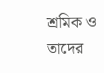শ্রমিক ও তাদের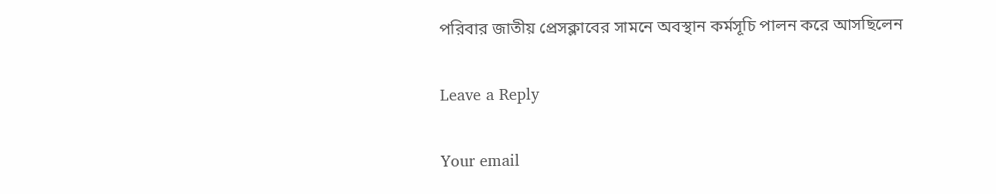পরিবার জাতীয় প্রেসক্লাবের সামনে অবস্থান কর্মসূচি পালন করে আসছিলেন

Leave a Reply

Your email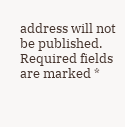address will not be published. Required fields are marked *